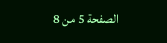الصفحة 5 من 8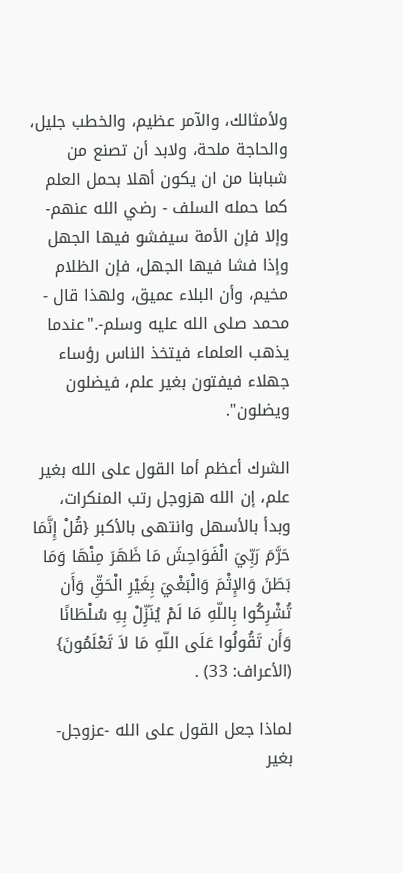ولأمثالك، والآمر عظيم، والخطب جليل، والحاجة ملحة، ولابد أن تصنع من شبابنا من ان يكون أهلا بحمل العلم كما حمله السلف - رضي الله عنهم- وإلا فإن الأمة سيفشو فيها الجهل وإذا فشا فيها الجهل، فإن الظلام مخيم، وأن البلاء عميق، ولهذا قال - محمد صلى الله عليه وسلم-."عندما يذهب العلماء فيتخذ الناس رؤساء جهلاء فيفتون بغير علم، فيضلون ويضلون".

الشرك أعظم أما القول على الله بغير علم، إن الله هزوجل رتب المنكرات، وبدأ بالأسهل وانتهى بالأكبر {قُلْ إِنَّمَا حَرَّمَ رَبِّيَ الْفَوَاحِشَ مَا ظَهَرَ مِنْهَا وَمَا بَطَنَ وَالإِثْمَ وَالْبَغْيَ بِغَيْرِ الْحَقِّ وَأَن تُشْرِكُوا بِاللّهِ مَا لَمْ يُنَزِّلْ بِهِ سُلْطَانًا وَأَن تَقُولُوا عَلَى اللّهِ مَا لاَ تَعْلَمُونَ} (الأعراف: 33) .

لماذا جعل القول على الله -عزوجل- بغير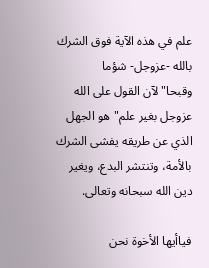علم في هذه الآية فوق الشرك بالله -عزوجل- شؤما وقبحا"لآن القول على الله عزوجل بغير علم"هو الجهل الذي عن طريقه يفشى الشرك بالأمة، وتنتشر البدع، ويغير دين الله سبحانه وتعالى.

فياأيها الأخوة نحن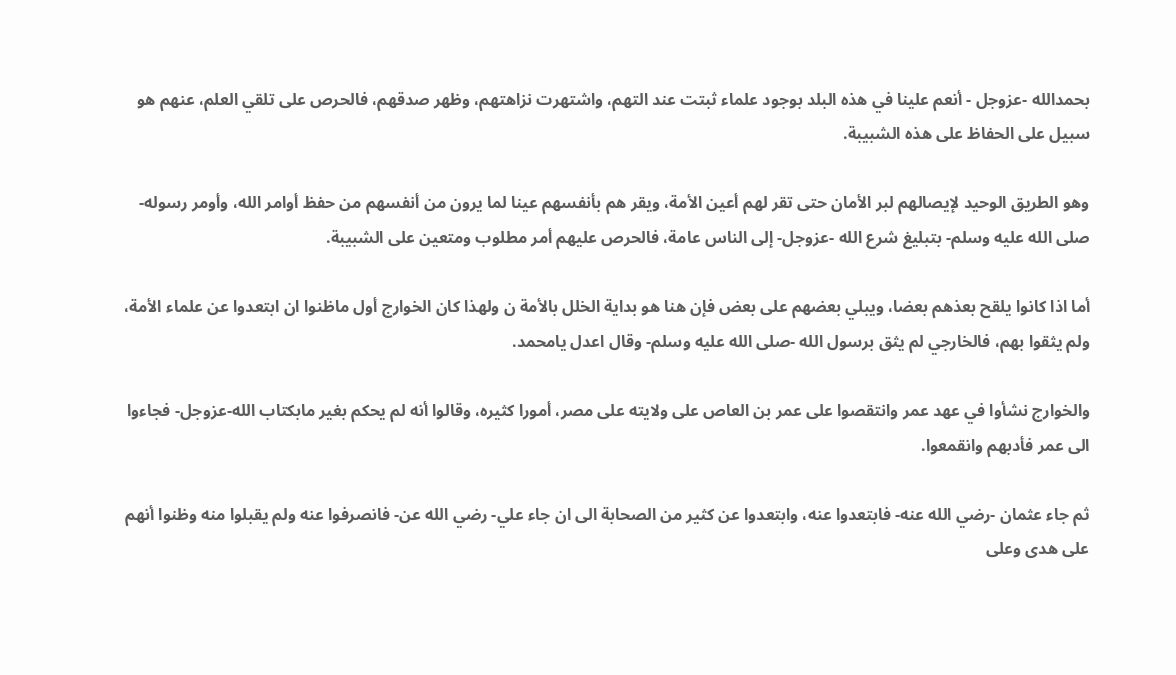بحمدالله -عزوجل - أنعم علينا في هذه البلد بوجود علماء ثبتت عند التهم، واشتهرت نزاهتهم، وظهر صدقهم، فالحرص على تلقي العلم، عنهم هو سبيل على الحفاظ على هذه الشبيبة.

وهو الطريق الوحيد لإيصالهم لبر الأمان حتى تقر لهم أعين الأمة، ويقر هم بأنفسهم عينا لما يرون من أنفسهم من حفظ أوامر الله، وأومر رسوله- صلى الله عليه وسلم- بتبليغ شرع الله -عزوجل- إلى الناس عامة، فالحرص عليهم أمر مطلوب ومتعين على الشبيبة.

أما اذا كانوا يلقح بعذهم بعضا، ويبلي بعضهم على بعض فإن هنا هو بداية الخلل بالأمة ن ولهذا كان الخوارج أول ماظنوا ان ابتعدوا عن علماء الأمة، ولم يثقوا بهم، فالخارجي لم يثق برسول الله -صلى الله عليه وسلم- وقال اعدل يامحمد.

والخوارج نشأوا في عهد عمر وانتقصوا على عمر بن العاص على ولايته على مصر، أمورا كثيره، وقالوا أنه لم يحكم بغير مابكتاب الله-عزوجل- فجاءوا الى عمر فأدبهم وانقمعوا.

ثم جاء عثمان -رضي الله عنه- فابتعدوا عنه، وابتعدوا عن كثير من الصحابة الى ان جاء علي- رضي الله عن- فانصرفوا عنه ولم يقبلوا منه وظنوا أنهم على هدى وعلى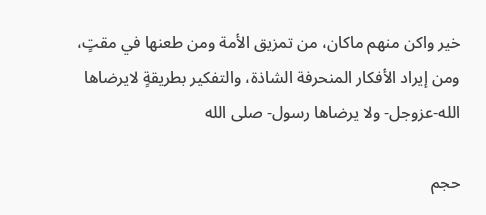خير واكن منهم ماكان، من تمزيق الأمة ومن طعنها في مقتٍ، ومن إيراد الأفكار المنحرفة الشاذة، والتفكير بطريقةٍ لايرضاها الله-عزوجل- ولا يرضاها رسول- صلى الله

حجم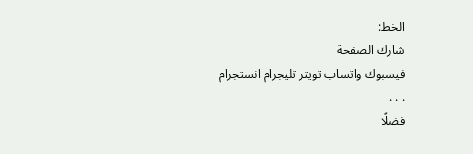الخط:
شارك الصفحة
فيسبوك واتساب تويتر تليجرام انستجرام
. . .
فضلًا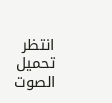انتظر تحميل الصوت